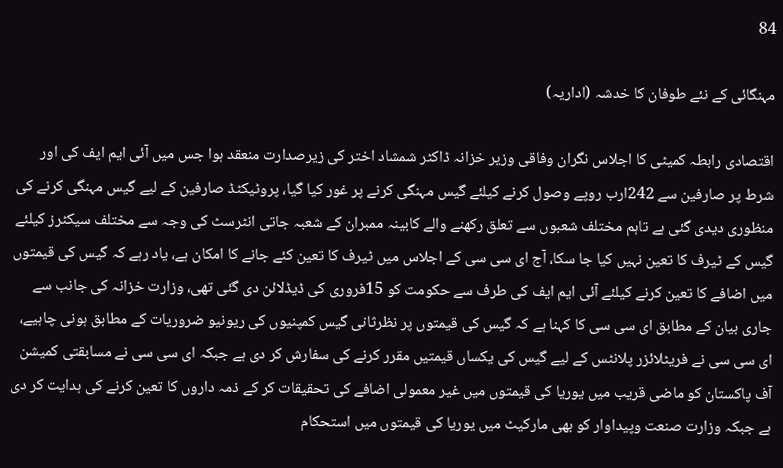84

مہنگائی کے نئے طوفان کا خدشہ (اداریہ)

اقتصادی رابطہ کمیٹی کا اجلاس نگران وفاقی وزیر خزانہ ڈاکٹر شمشاد اختر کی زیرصدارت منعقد ہوا جس میں آئی ایم ایف کی اور شرط پر صارفین سے 242ارب روپے وصول کرنے کیلئے گیس مہنگی کرنے پر غور کیا گیا، پروٹیکٹڈ صارفین کے لیے گیس مہنگی کرنے کی منظوری دیدی گئی ہے تاہم مختلف شعبوں سے تعلق رکھنے والے کابینہ ممبران کے شعبہ جاتی انٹرسٹ کی وجہ سے مختلف سیکٹرز کیلئے گیس کے ٹیرف کا تعین نہیں کیا جا سکا، آج ای سی سی کے اجلاس میں ٹیرف کا تعین کئے جانے کا امکان ہے، یاد رہے کہ گیس کی قیمتوں میں اضافے کا تعین کرنے کیلئے آئی ایم ایف کی طرف سے حکومت کو 15فروری کی ڈیڈلائن دی گئی تھی، وزارت خزانہ کی جانب سے جاری بیان کے مطابق ای سی سی کا کہنا ہے کہ گیس کی قیمتوں پر نظرثانی گیس کمپنیوں کی ریونیو ضروریات کے مطابق ہونی چاہیے، ای سی سی نے فریٹلائزر پلانٹس کے لیے گیس کی یکساں قیمتیں مقرر کرنے کی سفارش کر دی ہے جبکہ ای سی سی نے مسابقتی کمیشن آف پاکستان کو ماضی قریب میں یوریا کی قیمتوں میں غیر معمولی اضافے کی تحقیقات کر کے ذمہ داروں کا تعین کرنے کی ہدایت کر دی ہے جبکہ وزارت صنعت وپیداوار کو بھی مارکیٹ میں یوریا کی قیمتوں میں استحکام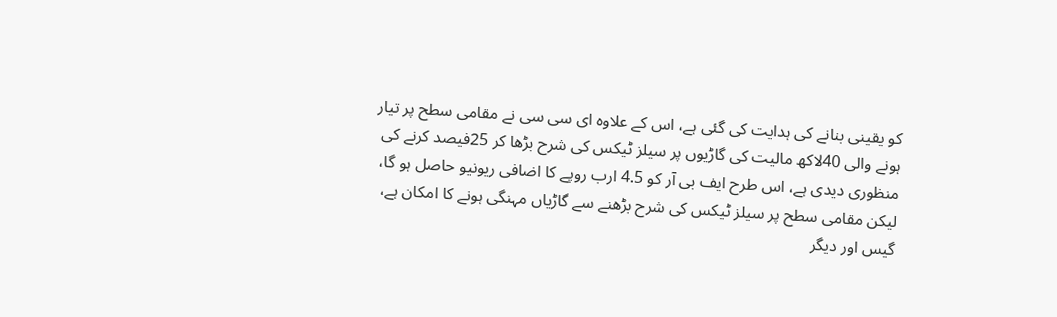کو یقینی بنانے کی ہدایت کی گئی ہے، اس کے علاوہ ای سی سی نے مقامی سطح پر تیار ہونے والی 40لاکھ مالیت کی گاڑیوں پر سیلز ٹیکس کی شرح بڑھا کر 25فیصد کرنے کی منظوری دیدی ہے، اس طرح ایف بی آر کو 4.5 ارب روپے کا اضافی ریونیو حاصل ہو گا، لیکن مقامی سطح پر سیلز ٹیکس کی شرح بڑھنے سے گاڑیاں مہنگی ہونے کا امکان ہے، گیس اور دیگر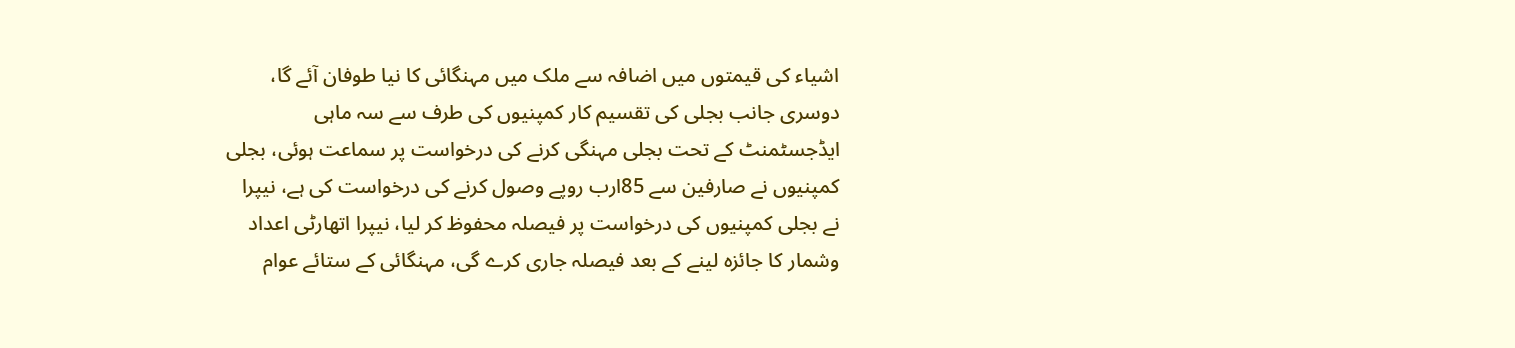اشیاء کی قیمتوں میں اضافہ سے ملک میں مہنگائی کا نیا طوفان آئے گا، دوسری جانب بجلی کی تقسیم کار کمپنیوں کی طرف سے سہ ماہی ایڈجسٹمنٹ کے تحت بجلی مہنگی کرنے کی درخواست پر سماعت ہوئی، بجلی کمپنیوں نے صارفین سے 85ارب روپے وصول کرنے کی درخواست کی ہے، نیپرا نے بجلی کمپنیوں کی درخواست پر فیصلہ محفوظ کر لیا، نیپرا اتھارٹی اعداد وشمار کا جائزہ لینے کے بعد فیصلہ جاری کرے گی، مہنگائی کے ستائے عوام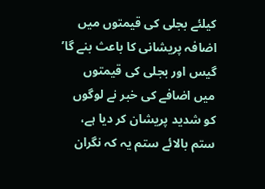کیلئے بجلی کی قیمتوں میں اضافہ پریشانی کا باعث بنے گا’ گیس اور بجلی کی قیمتوں میں اضافے کی خبر نے لوگوں کو شدید پریشان کر دیا ہے، ستم بالائے ستم یہ کہ نگران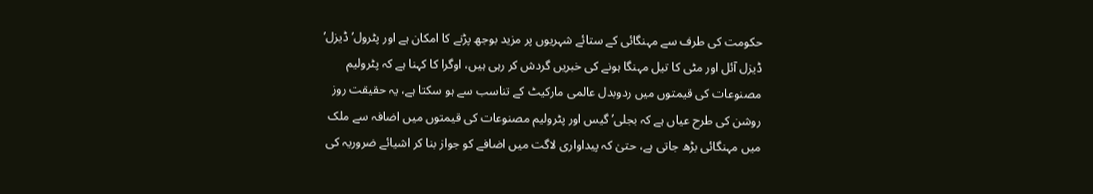حکومت کی طرف سے مہنگائی کے ستائے شہریوں پر مزید بوجھ پڑنے کا امکان ہے اور پٹرول’ ڈیزل’ ڈیزل آئل اور مٹی کا تیل مہنگا ہونے کی خبریں گردش کر رہی ہیں، اوگرا کا کہنا ہے کہ پٹرولیم مصنوعات کی قیمتوں میں ردوبدل عالمی مارکیٹ کے تناسب سے ہو سکتا ہے، یہ حقیقت روز روشن کی طرح عیاں ہے کہ بجلی’ گیس اور پٹرولیم مصنوعات کی قیمتوں میں اضافہ سے ملک میں مہنگائی بڑھ جاتی ہے، حتیٰ کہ پیداواری لاگت میں اضافے کو جواز بنا کر اشیائے ضروریہ کی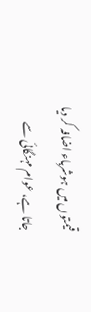قیمتوں میں ہوشرباء اضافہ کر دیا جاتا ہے، عوام مہنگائی سے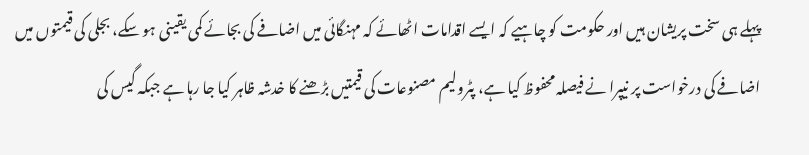پہلے ہی سخت پریشان ہیں اور حکومت کو چاہیے کہ ایسے اقدامات اٹھائے کہ مہنگائی میں اضافے کی بجائے کمی یقینی ہو سکے، بجلی کی قیمتوں میں اضافے کی درخواست پر نیپرا نے فیصلہ محفوظ کیا ہے، پٹرولیم مصنوعات کی قیمتیں بڑھنے کا خدشہ ظاہر کیا جا رہا ہے جبکہ گیس کی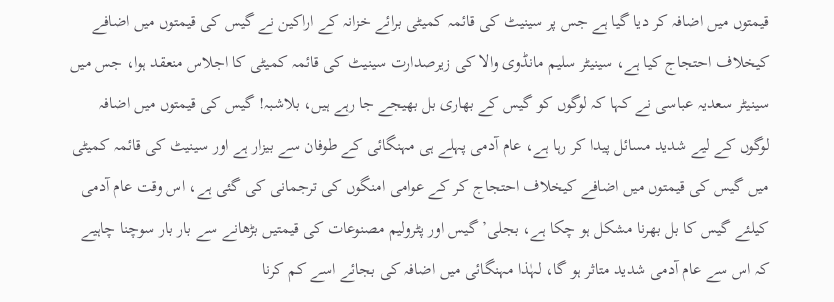قیمتوں میں اضافہ کر دیا گیا ہے جس پر سینیٹ کی قائمہ کمیٹی برائے خزانہ کے اراکین نے گیس کی قیمتوں میں اضافے کیخلاف احتجاج کیا ہے، سینیٹر سلیم مانڈوی والا کی زیرصدارت سینیٹ کی قائمہ کمیٹی کا اجلاس منعقد ہوا، جس میں سینیٹر سعدیہ عباسی نے کہا کہ لوگوں کو گیس کے بھاری بل بھیجے جا رہے ہیں، بلاشبہ! گیس کی قیمتوں میں اضافہ لوگوں کے لیے شدید مسائل پیدا کر رہا ہے، عام آدمی پہلے ہی مہنگائی کے طوفان سے بیزار ہے اور سینیٹ کی قائمہ کمیٹی میں گیس کی قیمتوں میں اضافے کیخلاف احتجاج کر کے عوامی امنگوں کی ترجمانی کی گئی ہے، اس وقت عام آدمی کیلئے گیس کا بل بھرنا مشکل ہو چکا ہے، بجلی’ گیس اور پٹرولیم مصنوعات کی قیمتیں بڑھانے سے بار بار سوچنا چاہیے کہ اس سے عام آدمی شدید متاثر ہو گا، لہٰذا مہنگائی میں اضافہ کی بجائے اسے کم کرنا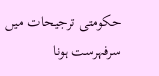حکومتی ترجیحات میں سرفہرست ہونا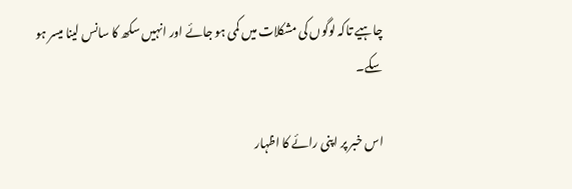چاہیے تاکہ لوگوں کی مشکلات میں کمی ہو جائے اور انہیں سکھ کا سانس لینا میسر ہو سکے۔

اس خبر پر اپنی رائے کا اظہار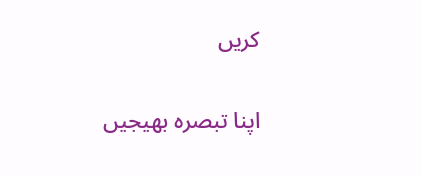کریں

اپنا تبصرہ بھیجیں